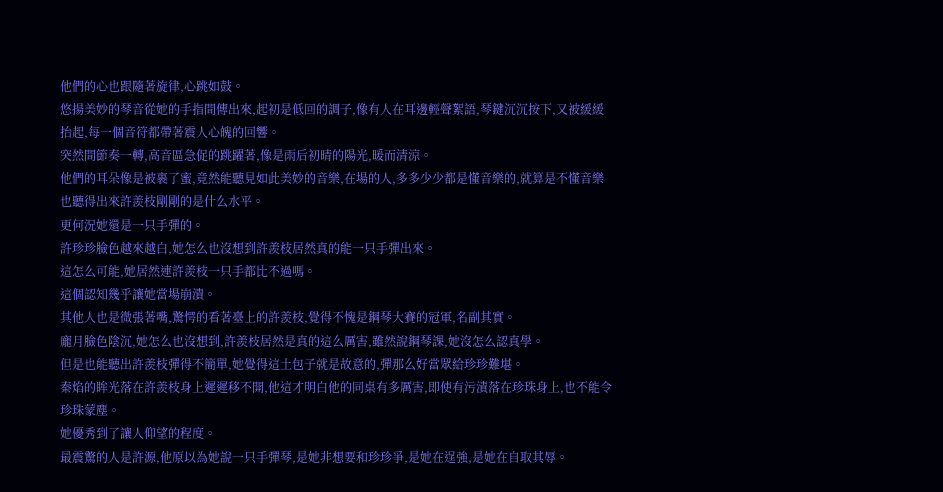他們的心也跟隨著旋律,心跳如鼓。
悠揚美妙的琴音從她的手指間傳出來,起初是低回的調子,像有人在耳邊輕聲絮語,琴鍵沉沉按下,又被緩緩抬起,每一個音符都帶著震人心魄的回響。
突然間節奏一轉,高音區急促的跳躍著,像是雨后初晴的陽光,暖而清涼。
他們的耳朵像是被裹了蜜,竟然能聽見如此美妙的音樂,在場的人,多多少少都是懂音樂的,就算是不懂音樂也聽得出來許羨枝剛剛的是什么水平。
更何況她還是一只手彈的。
許珍珍臉色越來越白,她怎么也沒想到許羨枝居然真的能一只手彈出來。
這怎么可能,她居然連許羨枝一只手都比不過嗎。
這個認知幾乎讓她當場崩潰。
其他人也是微張著嘴,驚愕的看著臺上的許羨枝,覺得不愧是鋼琴大賽的冠軍,名副其實。
龐月臉色陰沉,她怎么也沒想到,許羨枝居然是真的這么厲害,雖然說鋼琴課,她沒怎么認真學。
但是也能聽出許羨枝彈得不簡單,她覺得這土包子就是故意的,彈那么好當眾給珍珍難堪。
秦焰的眸光落在許羨枝身上遲遲移不開,他這才明白他的同桌有多厲害,即使有污漬落在珍珠身上,也不能令珍珠蒙塵。
她優秀到了讓人仰望的程度。
最震驚的人是許源,他原以為她說一只手彈琴,是她非想要和珍珍爭,是她在逞強,是她在自取其辱。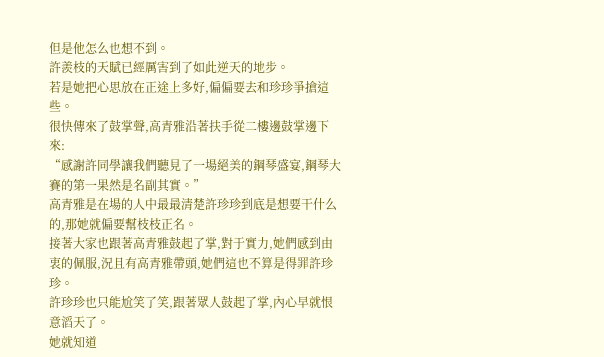但是他怎么也想不到。
許羨枝的天賦已經厲害到了如此逆天的地步。
若是她把心思放在正途上多好,偏偏要去和珍珍爭搶這些。
很快傳來了鼓掌聲,高青雅沿著扶手從二樓邊鼓掌邊下來:
“感謝許同學讓我們聽見了一場絕美的鋼琴盛宴,鋼琴大賽的第一果然是名副其實。”
高青雅是在場的人中最最清楚許珍珍到底是想要干什么的,那她就偏要幫枝枝正名。
接著大家也跟著高青雅鼓起了掌,對于實力,她們感到由衷的佩服,況且有高青雅帶頭,她們這也不算是得罪許珍珍。
許珍珍也只能尬笑了笑,跟著眾人鼓起了掌,內心早就恨意滔天了。
她就知道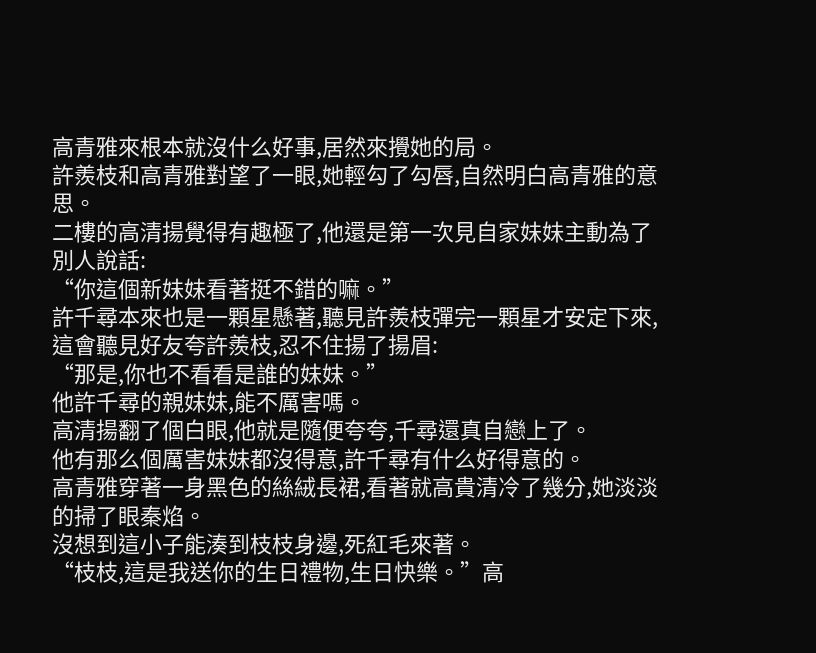高青雅來根本就沒什么好事,居然來攪她的局。
許羨枝和高青雅對望了一眼,她輕勾了勾唇,自然明白高青雅的意思。
二樓的高清揚覺得有趣極了,他還是第一次見自家妹妹主動為了別人說話:
“你這個新妹妹看著挺不錯的嘛。”
許千尋本來也是一顆星懸著,聽見許羨枝彈完一顆星才安定下來,這會聽見好友夸許羨枝,忍不住揚了揚眉:
“那是,你也不看看是誰的妹妹。”
他許千尋的親妹妹,能不厲害嗎。
高清揚翻了個白眼,他就是隨便夸夸,千尋還真自戀上了。
他有那么個厲害妹妹都沒得意,許千尋有什么好得意的。
高青雅穿著一身黑色的絲絨長裙,看著就高貴清冷了幾分,她淡淡的掃了眼秦焰。
沒想到這小子能湊到枝枝身邊,死紅毛來著。
“枝枝,這是我送你的生日禮物,生日快樂。”高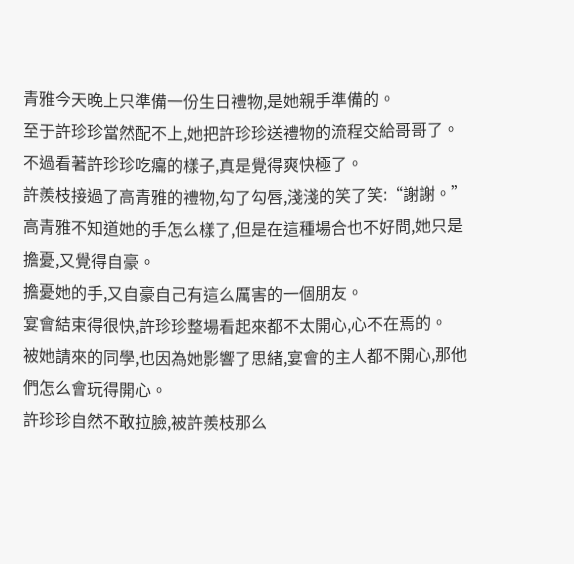青雅今天晚上只準備一份生日禮物,是她親手準備的。
至于許珍珍當然配不上,她把許珍珍送禮物的流程交給哥哥了。
不過看著許珍珍吃癟的樣子,真是覺得爽快極了。
許羨枝接過了高青雅的禮物,勾了勾唇,淺淺的笑了笑:“謝謝。”
高青雅不知道她的手怎么樣了,但是在這種場合也不好問,她只是擔憂,又覺得自豪。
擔憂她的手,又自豪自己有這么厲害的一個朋友。
宴會結束得很快,許珍珍整場看起來都不太開心,心不在焉的。
被她請來的同學,也因為她影響了思緒,宴會的主人都不開心,那他們怎么會玩得開心。
許珍珍自然不敢拉臉,被許羨枝那么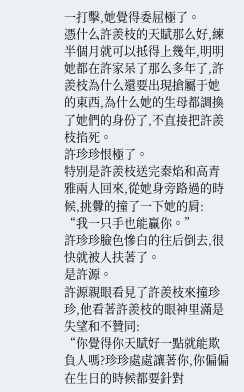一打擊,她覺得委屈極了。
憑什么許羨枝的天賦那么好,練半個月就可以抵得上幾年,明明她都在許家呆了那么多年了,許羨枝為什么還要出現搶屬于她的東西,為什么她的生母都調換了她們的身份了,不直接把許羨枝掐死。
許珍珍恨極了。
特別是許羨枝送完秦焰和高青雅兩人回來,從她身旁路過的時候,挑釁的撞了一下她的肩:
“我一只手也能贏你。”
許珍珍臉色慘白的往后倒去,很快就被人扶著了。
是許源。
許源親眼看見了許羨枝來撞珍珍,他看著許羨枝的眼神里滿是失望和不贊同:
“你覺得你天賦好一點就能欺負人嗎?珍珍處處讓著你,你偏偏在生日的時候都要針對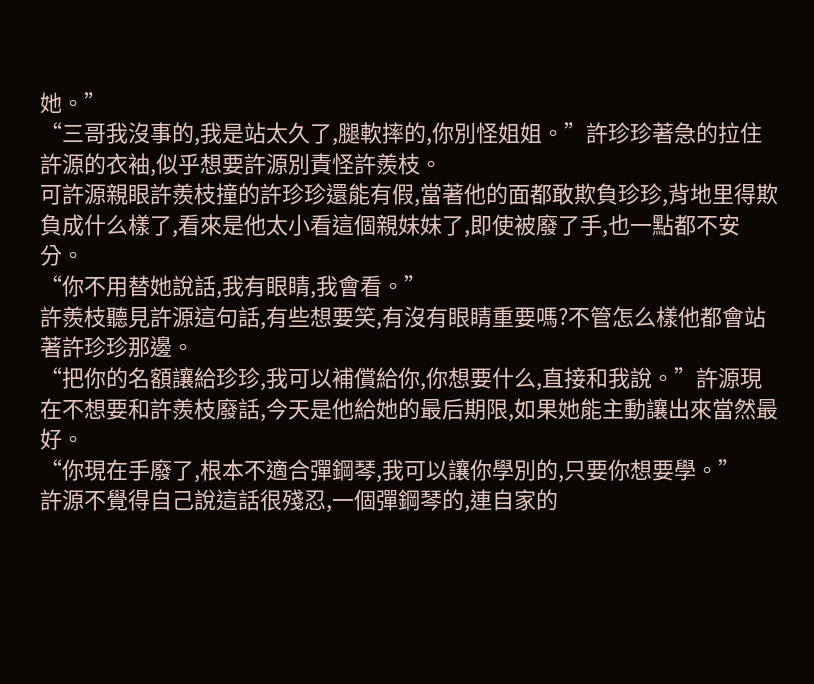她。”
“三哥我沒事的,我是站太久了,腿軟摔的,你別怪姐姐。”許珍珍著急的拉住許源的衣袖,似乎想要許源別責怪許羨枝。
可許源親眼許羨枝撞的許珍珍還能有假,當著他的面都敢欺負珍珍,背地里得欺負成什么樣了,看來是他太小看這個親妹妹了,即使被廢了手,也一點都不安分。
“你不用替她說話,我有眼睛,我會看。”
許羨枝聽見許源這句話,有些想要笑,有沒有眼睛重要嗎?不管怎么樣他都會站著許珍珍那邊。
“把你的名額讓給珍珍,我可以補償給你,你想要什么,直接和我說。”許源現在不想要和許羨枝廢話,今天是他給她的最后期限,如果她能主動讓出來當然最好。
“你現在手廢了,根本不適合彈鋼琴,我可以讓你學別的,只要你想要學。”
許源不覺得自己說這話很殘忍,一個彈鋼琴的,連自家的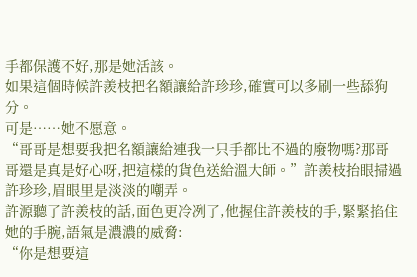手都保護不好,那是她活該。
如果這個時候許羨枝把名額讓給許珍珍,確實可以多刷一些舔狗分。
可是……她不愿意。
“哥哥是想要我把名額讓給連我一只手都比不過的廢物嗎?那哥哥還是真是好心呀,把這樣的貨色送給溫大師。”許羨枝抬眼掃過許珍珍,眉眼里是淡淡的嘲弄。
許源聽了許羨枝的話,面色更冷冽了,他握住許羨枝的手,緊緊掐住她的手腕,語氣是濃濃的威脅:
“你是想要這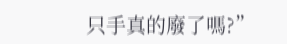只手真的廢了嗎?”